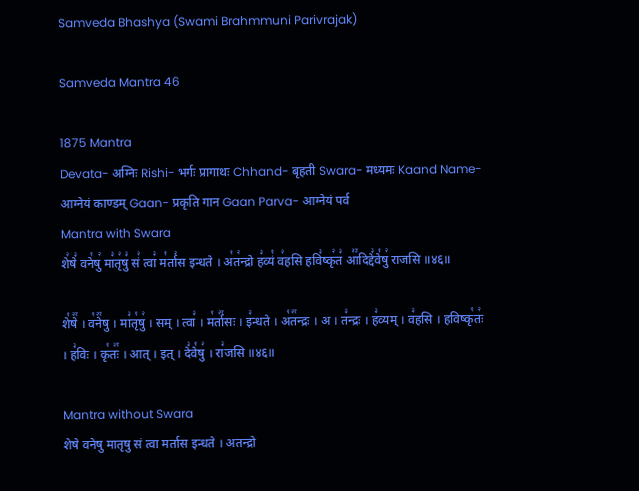Samveda Bhashya (Swami Brahmmuni Parivrajak)

Samveda Mantra 46

1875 Mantra
Devata- अग्निः Rishi- भर्गः प्रागाथः Chhand- बृहती Swara- मध्यमः Kaand Name- आग्नेयं काण्डम् Gaan- प्रकृति गान Gaan Parva- आग्नेयं पर्व
Mantra with Swara
शे꣢षे꣣ वने꣡षु꣢ मा꣣तृ꣢षु꣣ सं꣢ त्वा꣣ म꣡र्ता꣢स इन्धते । अ꣡त꣢न्द्रो ह꣣व्यं꣡ व꣢हसि हवि꣣ष्कृ꣢त꣣ आ꣢꣫दिद्दे꣣वे꣡षु꣢ राजसि ॥४६॥

शे꣡षे꣢꣯ । व꣡ने꣢꣯षु । मा꣣तृ꣡षु꣢ । सम् । त्वा꣣ । म꣡र्ता꣢꣯सः । इ꣣न्धते । अ꣡त꣢꣯न्द्रः । अ । त꣣न्द्रः । ह꣣व्यम् । व꣣हसि । हविष्कृ꣡तः꣢ । ह꣣विः । कृ꣡तः꣢꣯ । आत् । इत् । दे꣣वे꣡षु꣢ । रा꣣जसि ॥४६॥

Mantra without Swara
शेषे वनेषु मातृषु सं त्वा मर्तास इन्धते । अतन्द्रो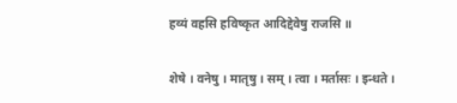हव्यं वहसि हविष्कृत आदिद्देवेषु राजसि ॥

शेषे । वनेषु । मातृषु । सम् । त्वा । मर्तासः । इन्धते ।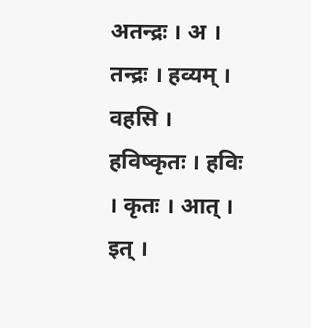अतन्द्रः । अ । तन्द्रः । हव्यम् । वहसि । हविष्कृतः । हविः । कृतः । आत् । इत् ।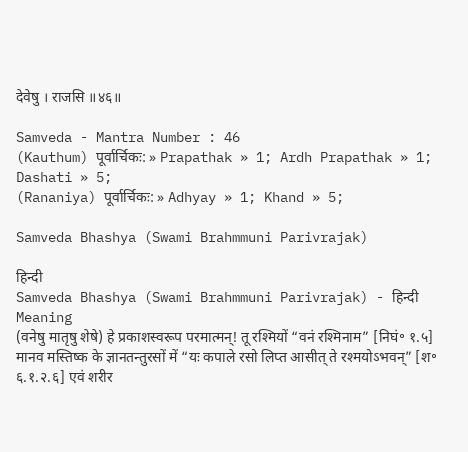देवेषु । राजसि ॥४६॥

Samveda - Mantra Number : 46
(Kauthum) पूर्वार्चिकः: » Prapathak » 1; Ardh Prapathak » 1; Dashati » 5;
(Rananiya) पूर्वार्चिकः: » Adhyay » 1; Khand » 5;

Samveda Bhashya (Swami Brahmmuni Parivrajak)

हिन्दी
Samveda Bhashya (Swami Brahmmuni Parivrajak) - हिन्दी
Meaning
(वनेषु मातृषु शेषे) हे प्रकाशस्वरूप परमात्मन्! तू रश्मियों “वनं रश्मिनाम” [निघं॰ १.५] मानव मस्तिष्क के ज्ञानतन्तुरसों में “यः कपाले रसो लिप्त आसीत् ते रश्मयोऽभवन्” [श॰ ६.१.२.६] एवं शरीर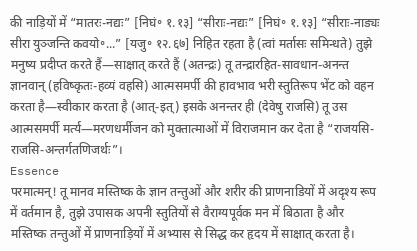की नाड़ियों में “मातरः-नद्यः” [निघं॰ १.१३] “सीराः-नद्यः” [निघं॰ १.१३] “सीराः-नाड्यः सीरा युञ्जन्ति कवयो॰...” [यजु॰ १२.६७] निहित रहता है (त्वां मर्तासः समिन्धते) तुझे मनुष्य प्रदीप्त करते हैं—साक्षात् करते हैं (अतन्द्रः) तू तन्द्रारहित-सावधान-अनन्त ज्ञानवान् (हविष्कृतः-हव्यं वहसि) आत्मसमर्पी की हावभाव भरी स्तुतिरूप भेंट को वहन करता है—स्वीकार करता है (आत्-इत्) इसके अनन्तर ही (देवेषु राजसि) तू उस आत्मसमर्पी मर्त्य—मरणधर्मीजन को मुक्तात्माओं में विराजमान कर देता है “राजयसि-राजसि-अन्तर्गतणिजर्थः”।
Essence
परमात्मन्! तू मानव मस्तिष्क के ज्ञान तन्तुओं और शरीर की प्राणनाडियों में अदृश्य रूप में वर्तमान है, तुझे उपासक अपनी स्तुतियों से वैराग्यपूर्वक मन में बिठाता है और मस्तिष्क तन्तुओं में प्राणनाड़ियों में अभ्यास से सिद्ध कर हृदय में साक्षात् करता है।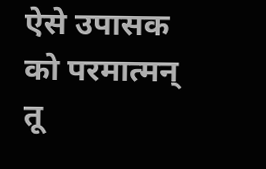ऐसे उपासक को परमात्मन् तू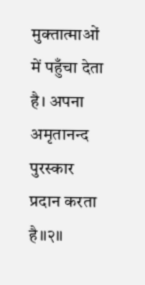मुक्तात्माओं में पहुँचा देता है। अपना अमृतानन्द पुरस्कार प्रदान करता है॥२॥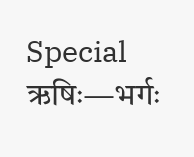Special
ऋषिः—भर्गः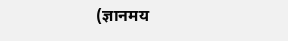(ज्ञानमय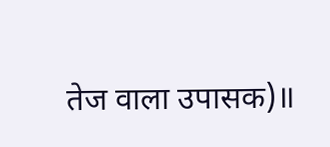तेज वाला उपासक)॥